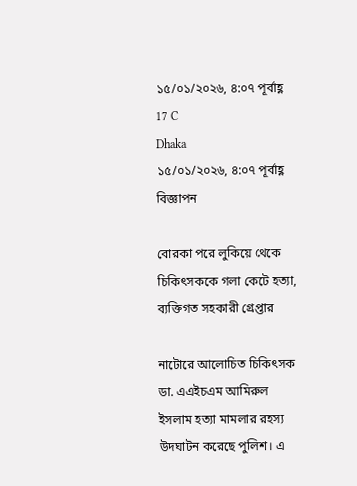১৫/০১/২০২৬, ৪:০৭ পূর্বাহ্ণ
17 C
Dhaka
১৫/০১/২০২৬, ৪:০৭ পূর্বাহ্ণ
বিজ্ঞাপন

বোরকা পরে লুকিয়ে থেকে চিকিৎসককে গলা কেটে হত্যা, ব্যক্তিগত সহকারী গ্রেপ্তার

নাটোরে আলোচিত চিকিৎসক ডা. এএইচএম আমিরুল ইসলাম হত্যা মামলার রহস্য উদঘাটন করেছে পুলিশ। এ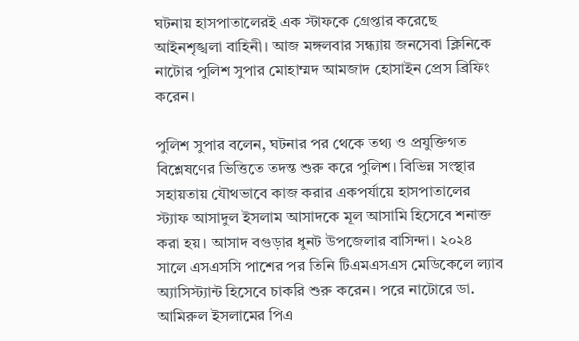ঘটনায় হাসপাতালেরই এক স্টাফকে গ্রেপ্তার করেছে আইনশৃঙ্খলা বাহিনী। আজ মঙ্গলবার সন্ধ্যায় জনসেবা ক্লিনিকে নাটোর পুলিশ সুপার মোহাম্মদ আমজাদ হোসাইন প্রেস ব্রিফিং করেন।

পুলিশ সুপার বলেন, ঘটনার পর থেকে তথ্য ও প্রযুক্তিগত বিশ্লেষণের ভিত্তিতে তদন্ত শুরু করে পুলিশ। বিভিন্ন সংস্থার সহায়তায় যৌথভাবে কাজ করার একপর্যায়ে হাসপাতালের স্ট্যাফ আসাদুল ইসলাম আসাদকে মূল আসামি হিসেবে শনাক্ত করা হয়। আসাদ বগুড়ার ধুনট উপজেলার বাসিন্দা। ২০২৪ সালে এসএসসি পাশের পর তিনি টিএমএসএস মেডিকেলে ল্যাব অ্যাসিস্ট্যান্ট হিসেবে চাকরি শুরু করেন। পরে নাটোরে ডা. আমিরুল ইসলামের পিএ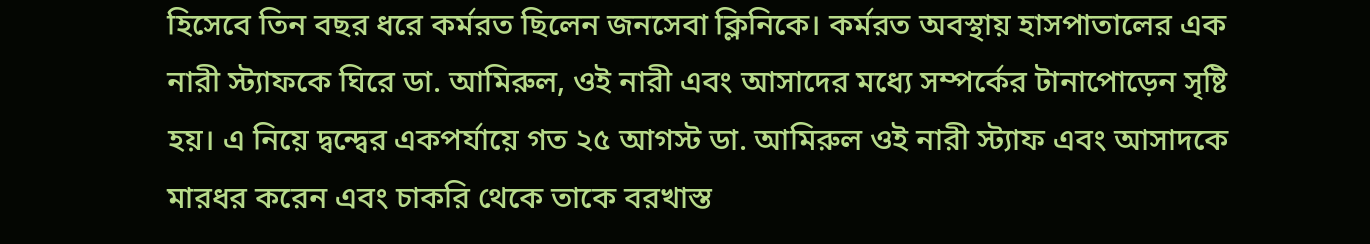হিসেবে তিন বছর ধরে কর্মরত ছিলেন জনসেবা ক্লিনিকে। কর্মরত অবস্থায় হাসপাতালের এক নারী স্ট্যাফকে ঘিরে ডা. আমিরুল, ওই নারী এবং আসাদের মধ্যে সম্পর্কের টানাপোড়েন সৃষ্টি হয়। এ নিয়ে দ্বন্দ্বের একপর্যায়ে গত ২৫ আগস্ট ডা. আমিরুল ওই নারী স্ট্যাফ এবং আসাদকে মারধর করেন এবং চাকরি থেকে তাকে বরখাস্ত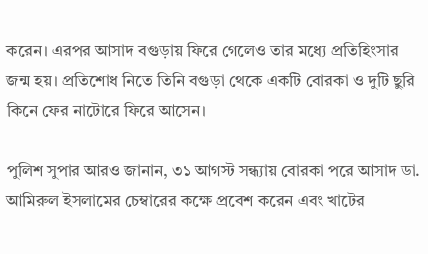করেন। এরপর আসাদ বগুড়ায় ফিরে গেলেও তার মধ্যে প্রতিহিংসার জন্ম হয়। প্রতিশোধ নিতে তিনি বগুড়া থেকে একটি বোরকা ও দুটি ছুরি কিনে ফের নাটোরে ফিরে আসেন।

পুলিশ সুপার আরও জানান, ৩১ আগস্ট সন্ধ্যায় বোরকা পরে আসাদ ডা. আমিরুল ইসলামের চেম্বারের কক্ষে প্রবেশ করেন এবং খাটের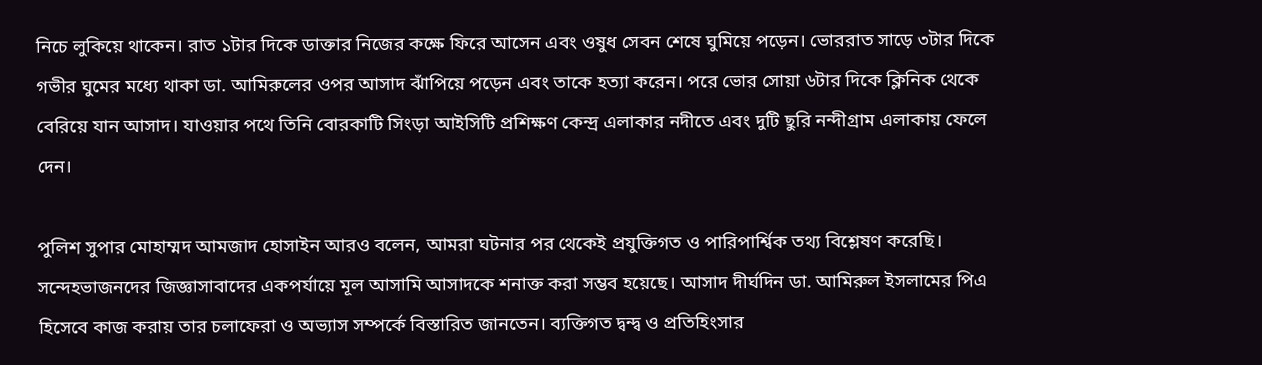নিচে লুকিয়ে থাকেন। রাত ১টার দিকে ডাক্তার নিজের কক্ষে ফিরে আসেন এবং ওষুধ সেবন শেষে ঘুমিয়ে পড়েন। ভোররাত সাড়ে ৩টার দিকে গভীর ঘুমের মধ্যে থাকা ডা. আমিরুলের ওপর আসাদ ঝাঁপিয়ে পড়েন এবং তাকে হত্যা করেন। পরে ভোর সোয়া ৬টার দিকে ক্লিনিক থেকে বেরিয়ে যান আসাদ। যাওয়ার পথে তিনি বোরকাটি সিংড়া আইসিটি প্রশিক্ষণ কেন্দ্র এলাকার নদীতে এবং দুটি ছুরি নন্দীগ্রাম এলাকায় ফেলে দেন।

পুলিশ সুপার মোহাম্মদ আমজাদ হোসাইন আরও বলেন, আমরা ঘটনার পর থেকেই প্রযুক্তিগত ও পারিপার্শ্বিক তথ্য বিশ্লেষণ করেছি। সন্দেহভাজনদের জিজ্ঞাসাবাদের একপর্যায়ে মূল আসামি আসাদকে শনাক্ত করা সম্ভব হয়েছে। আসাদ দীর্ঘদিন ডা. আমিরুল ইসলামের পিএ হিসেবে কাজ করায় তার চলাফেরা ও অভ্যাস সম্পর্কে বিস্তারিত জানতেন। ব্যক্তিগত দ্বন্দ্ব ও প্রতিহিংসার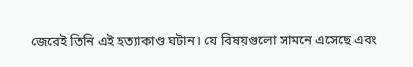জেরেই তিনি এই হত্যাকাণ্ড ঘটান। যে বিষয়গুলো সামনে এসেছে এবং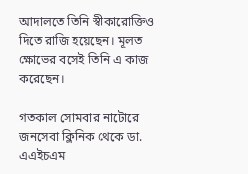আদালতে তিনি স্বীকারোক্তিও দিতে রাজি হয়েছেন। মূলত ক্ষোভের বসেই তিনি এ কাজ করেছেন।

গতকাল সোমবার নাটোরে জনসেবা ক্লিনিক থেকে ডা. এএইচএম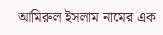আমিরুল ইসলাম নামের এক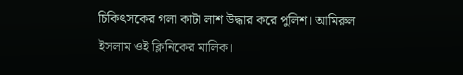চিকিৎসকের গলা কাটা লাশ উদ্ধার করে পুলিশ। আমিরুল ইসলাম ওই ক্লিনিকের মালিক।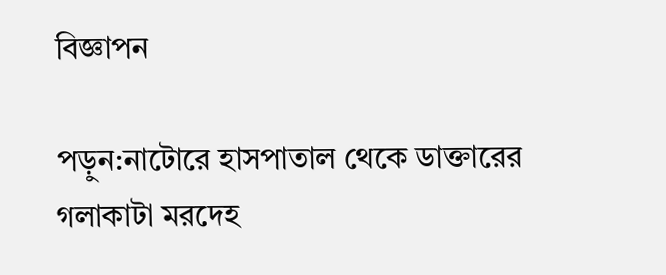বিজ্ঞাপন

পড়ুন:নাটোরে হাসপাতাল থেকে ডাক্তারের গলাকাটা মরদেহ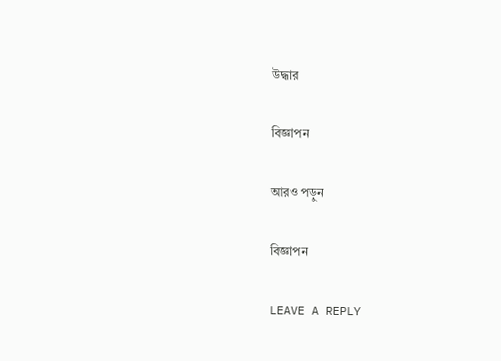উদ্ধার

বিজ্ঞাপন

আরও পড়ুন

বিজ্ঞাপন

LEAVE A REPLY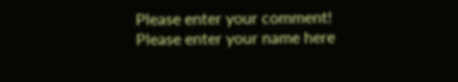Please enter your comment!
Please enter your name here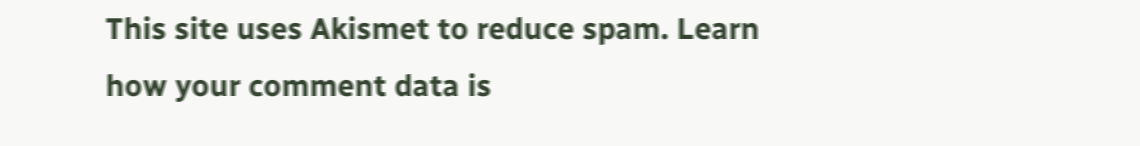This site uses Akismet to reduce spam. Learn how your comment data is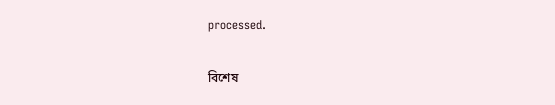processed.

বিশেষ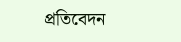প্রতিবেদন